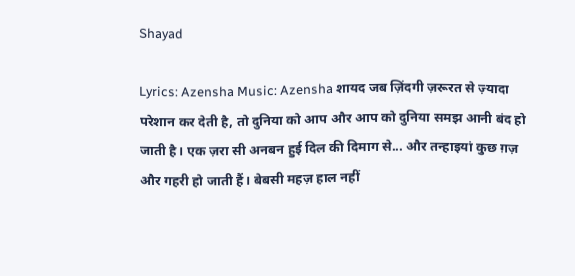Shayad

Lyrics: Azensha Music: Azensha शायद जब ज़िंदगी ज़रूरत से ज़्यादा परेशान कर देती है, तो दुनिया को आप और आप को दुनिया समझ आनी बंद हो जाती है। एक ज़रा सी अनबन हुई दिल की दिमाग से... और तन्हाइयां कुछ ग़ज़ और गहरी हो जाती हैं। बेबसी महज़ हाल नहीं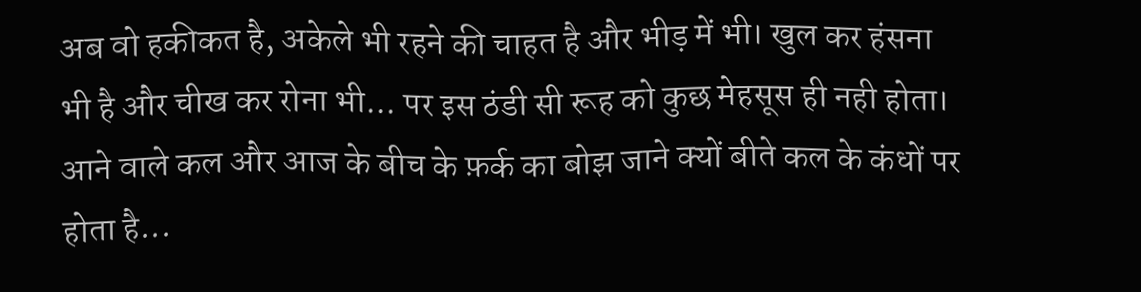अब वो हकीकत है, अकेले भी रहने की चाहत है और भीड़ में भी। खुल कर हंसना भी है और चीख कर रोना भी... पर इस ठंडी सी रूह को कुछ मेहसूस ही नही होता। आने वाले कल और आज के बीच के फ़र्क का बोझ जाने क्यों बीते कल के कंधों पर होता है...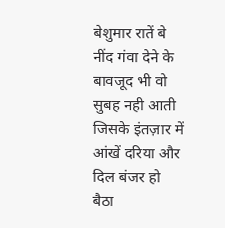बेशुमार रातें बे नींद गंवा देने के बावजूद भी वो सुबह नही आती जिसके इंतज़ार में आंखें दरिया और दिल बंजर हो बैठा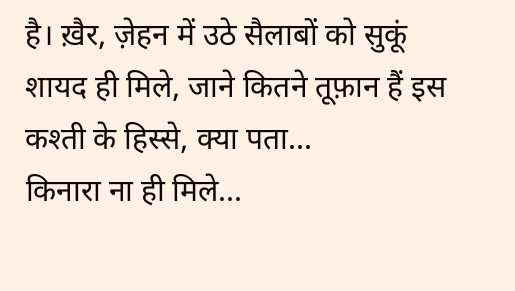है। ख़ैर, ज़ेहन में उठे सैलाबों को सुकूं शायद ही मिले, जाने कितने तूफ़ान हैं इस कश्ती के हिस्से, क्या पता...
किनारा ना ही मिले...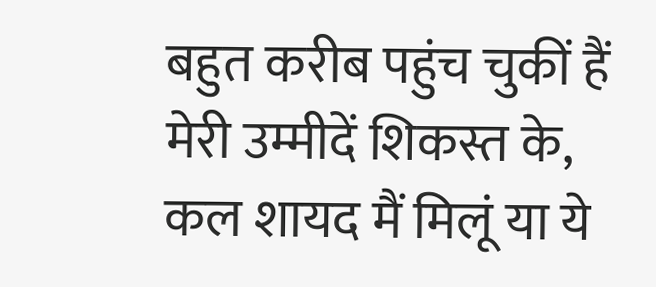बहुत करीब पहुंच चुकीं हैं मेरी उम्मीदें शिकस्त के, कल शायद मैं मिलूं या ये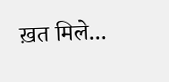ख़त मिले...